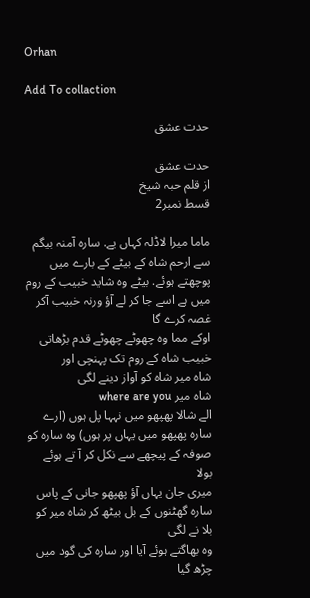Orhan

Add To collaction

حدت عشق

حدت عشق
از قلم حبہ شیخ
قسط نمبر2

ماما میرا لاڈلہ کہاں یے. سارہ آمنہ بیگم سے ارحم شاہ کے بیٹے کے بارے میں پوچھتے ہوئے. بیٹے وہ شاید خبیب کے روم میں ہے اسے جا کر لے آؤ ورنہ خبیب آکر غصہ کرے گا
اوکے مما وہ چھوٹے چھوٹے قدم بڑھاتی خبیب شاہ کے روم تک پہنچی اور
شاہ میر شاہ کو آواز دینے لگی
شاہ میر where are you
الے شالا پھپھو میں نہہا پل ہوں (ارے سارہ پھپھو میں یہاں پر ہوں) وہ سارہ کو صوفہ کے پیچھے سے نکل کر آ تے ہوئے بولا
میری جان یہاں آؤ پھپھو جانی کے پاس سارہ گھٹنوں کے بل بیٹھ کر شاہ میر کو بلا نے لگی
وہ بھاگتے ہوئے آیا اور سارہ کی گود میں چڑھ گیا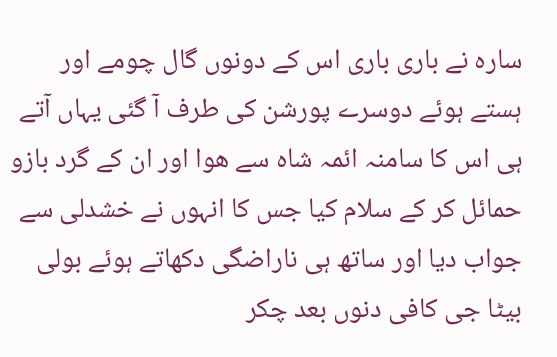سارہ نے باری باری اس کے دونوں گال چومے اور ہستے ہوئے دوسرے پورشن کی طرف آ گئی یہاں آتے ہی اس کا سامنہ ائمہ شاہ سے ھوا اور ان کے گرد بازو حمائل کر کے سلام کیا جس کا انہوں نے خشدلی سے جواب دیا اور ساتھ ہی ناراضگی دکھاتے ہوئے بولی
بیٹا جی کافی دنوں بعد چکر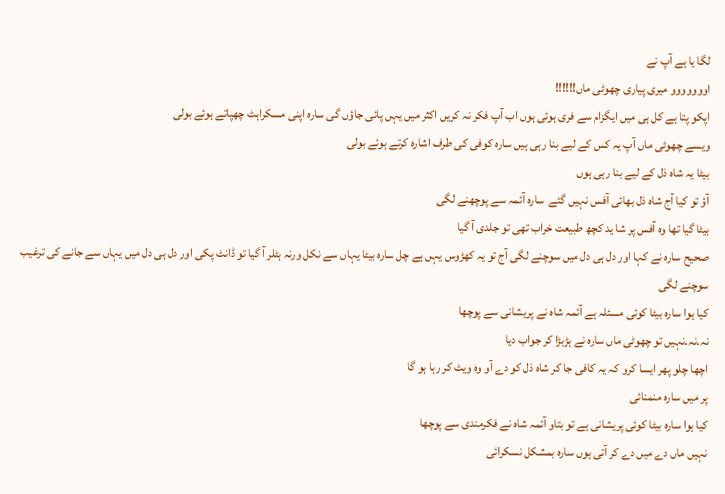لگا یا ہے آپ نے
اووووووو میری پیاری چھوٹی ماں!!!!!!
اپکو پتا ہے کل ہی میں ایگزام سے فری ہوئی ہوں اب آپ فکر نہ کریں اکثر میں یہں پائی جاؤں گی سارہ اپنی مسکراہٹ چھپاتے ہوئے بولی
ویسے چھوٹی ماں آپ یہ کس کے لیے بنا رہی ہیں سارہ کوفی کی طرف اشارہ کرتے ہوئے بولی
بیٹا یہ شاہ ذل کے لیے بنا رہی ہوں
آؤ تو کیا آج شاہ ذل بھائی آفس نہیں گئے  سارہ آئمہ سے پوچھنے لگی
بیٹا گیا تھا وہ آفس پر شا ید کچھ طبیعت خراب تھی تو جلدی آ گیا
صحیح سارہ نے کہا اور دل ہی دل میں سوچنے لگی آج تو یہ کھڑوس یہں ہے چل سارہ بیٹا یہاں سے نکل ورنہ ہٹلر آ گیا تو ڈانٹ پکی اور دل ہی دل میں یہاں سے جانے کی ترغیب سوچنے لگی
کیا ہوا سارہ بیٹا کوئی مسئلہ ہے آئمہ شاہ نے پریشانی سے پوچھا
نہ۔نہ۔نہیں تو چھوٹی ماں سارہ نے ہڑبڑا کر جواب دیا
اچھا چلو پھر ایسا کرو کہ یہ کافی جا کر شاہ ذل کو دے آو وہ ویٹ کر رہا ہو گا
پر میں سارہ منمنائی
کیا ہوا سارہ بیٹا کوئی پریشانی ہے تو بتاو آئمہ شاہ نے فکرمندی سے پوچھا
نہیں ماں دے میں دے کر آتی ہوں سارہ بمشکل نسکرائی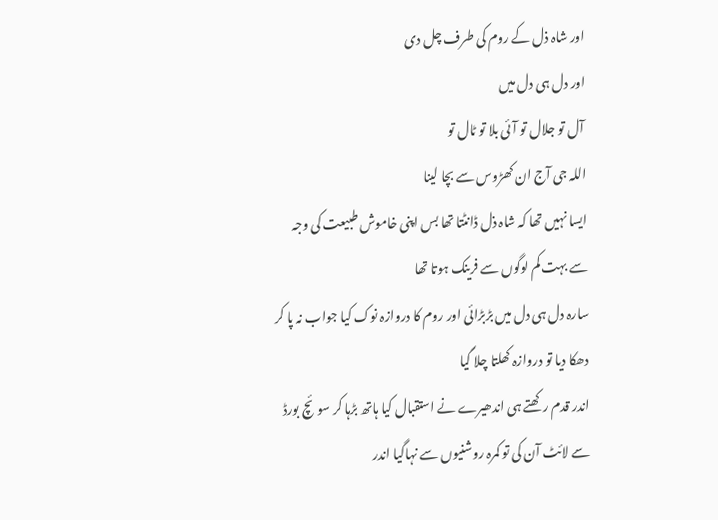اور شاہ ذل کے روم کی طرف چل دی
اور دل ہی دل میں
 آل تو جلال تو آئی بلا تو ٹال تو
اللہ جی آج ان کھڑوس سے بچا لینا
ایسا نہیں تھا کہ شاہ ذل ڈانٹتا تھا بس اپنی خاموش طبیعت کی وجہ سے بہت کم لوگوں سے فرینک ہوتا تھا
سارہ دل ہی دل میں بڑبڑائی اور روم کا دروازہ نوک کیا جواب نہ پا کر دھکا دیا تو دروازہ کھلتا چلا گیا
اندر قدم رکھتے ہی اندھیرے نے استقبال کیا ہاتھ بڑہا کر سوئچ بورڈ سے لائٹ آن کی تو کمرہ روشنیوں سے نہاگیا اندر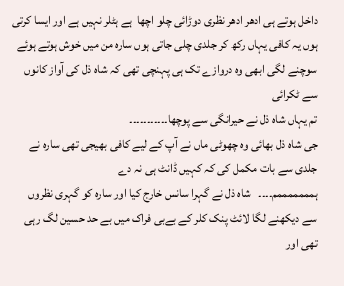داخل ہوتے ہی ادھر ادھر نظری دوڑائی چلو اچھا  ہے ہٹلر نہیں ہے اور ایسا کرتی ہوں یہ کافی یہاں رکھ کر جلدی چلی جاتی ہوں سارہ من میں خوش ہوتے ہوئے سوچنے لگی ابھی وہ دروازے تک ہی پہنچی تھی کہ شاہ ذل کی آواز کانوں سے ٹکرائی
تم یہاں شاہ ذل نے حیرانگی سے پوچھا۔۔۔۔۔۔۔۔۔۔۔
جی شاہ ذل بھائی وہ چھوٹی ماں نے آپ کے لیے کافی بھیجی تھی سارہ نے  جلدی سے بات مکمل کی کہ کہیں ڈانٹ ہی نہ دے
ہمممممممم۔۔۔۔   شاہ ذل نے گہرا سانس خارج کیا اور سارہ کو گہری نظروں سے دیکھنے لگا لائٹ پنک کلر کے بےبی فراک میں بے حد حسین لگ رہی تھی اور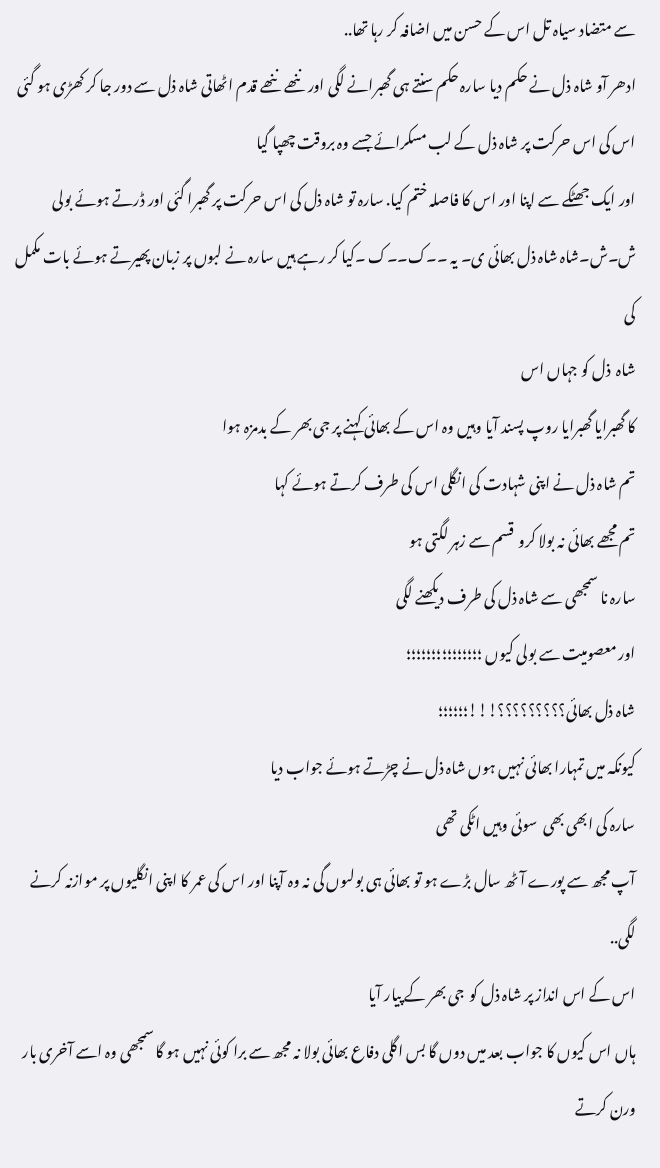سے متضاد سیاہ تل اس کے حسن میں اضافہ کر رہا تھا..
ادھر آو شاہ ذل نے حکم دیا سارہ حکم سنتے ہی گھبرانے لگی اور ننھے ننھے قدم اٹھاتی شاہ ذل سے دور جا کر کھڑی ہو گئی
اس کی اس حرکت پر شاہ ذل کے لب مسکرائے جسے وہ بروقت چھپا گیا
اور ایک جھٹکے سے اپنا اور اس کا فاصلہ ختم کیا. سارہ تو شاہ ذل کی اس حرکت پر گھبرا گئی اور ڈرتے ہوئے بولی
ش۔ش۔شاہ شاہ ذل بھائی ی۔ یہ ۔۔ک۔۔ک ۔کیا کر رہے ہیں سارہ نے لبوں پر زبان پھیرتے ہوئے بات مکمل کی
شاہ  ذل کو جہاں اس
کا گھبرایا گھبرایا روپ پسند آیا وہیں وہ اس کے بھائی کہنے پر جی بھر کے بدمزہ ہوا
تم شاہ ذل نے اپنی شہادت کی انگلی اس کی طرف کرتے ہوئے کہا
تم مجھے بھائی نہ بولا کرو  قسم سے زہر لگتی ہو
سارہ نا سمجھی سے شاہ ذل کی طرف دیکھنے لگی
اور معصومیت سے بولی کیوں ؛؛؛؛؛؛؛؛؛؛؛؛؛؛؛
شاہ ذل بھائی؟؟؟؟؟؟؟؟؟!!!؛؛؛؛؛؛
کیونکہ میں تمہارا بھائی نہیں ہوں شاہ ذل نے چڑتے ہوئے جواب دیا
سارہ کی ابھی بھی  سوئی وہیں اٹکی تھی
آپ مجھ سے پورے آٹھ سال بڑے ہو تو بھائی ہی بولںوں گی نہ وہ آپنا اور اس کی عمر کا اپنی انگلیوں پر موازنہ کرنے لگی..
اس کے اس انداز پر شاہ ذل کو  جی بھر کے پیار آیا
ہاں اس کیوں کا جواب بعد میں دوں گا بس اگلی دفاع بھائی بولا نہ مجھ سے برا کوئی نہیں ہو گا سمجھی وہ اسے آخری بار ورن کرتے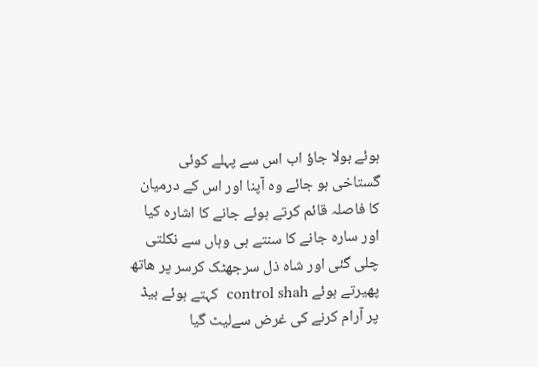ہوئے بولا جاؤ اب اس سے پہلے کوئی گستاخی ہو جائے وہ آپنا اور اس کے درمیان کا فاصلہ قائم کرتے ہوئے جانے کا اشارہ کیا اور سارہ جانے کا سنتے ہی وہاں سے نکلتی چلی گئی اور شاہ ذل سرجھٹک کرسر پر ھاتھ پھیرتے ہوئے control shah  کہتے ہوئے بیڈ پر آرام کرنے کی غرض سےلیٹ گیا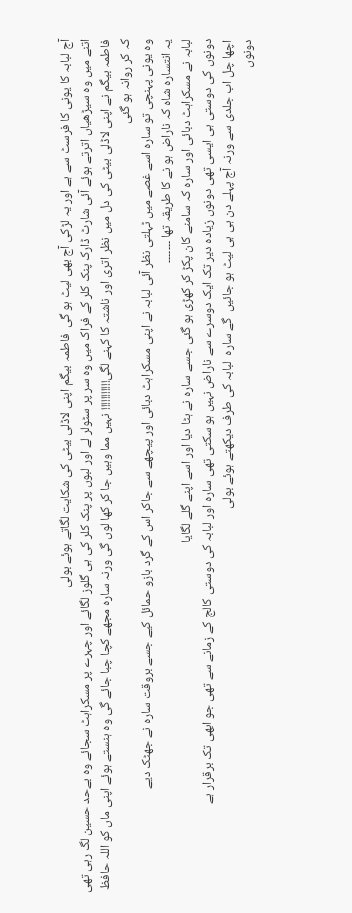آج لبابہ کا یونی کا فرسٹ سے ہے اور یہ لڑکی آج بھی لیٹ ہو گی  فاطمہ بیگم اپنی لاڈلی بیٹی کی شکایت لگاتے ہوئے بولی
اتنے میں وہ سیڑھیاں اترتے ہوئے آئی شارٹ ڈارک پنک کلر کے فراک میں وہ سر پر سٹولر لے اور لبوں پر پنک کلر کی ہی گلوز لگائے اور چہرے پر مسکراہٹ سجائے وہ بےحد حسین لگ رہی تھی
فاطمہ بیگم نے اپنی لاڈلی بیٹی کی دل میں نظر اتری اور ناشتہ کا کہنے لگی!!!!!!!!!!! نہیں مما وہیں جا کر کھا لوں گی ورنہ سارہ مجھے کچا چبا جائے گی وہ ہنستے ہوئے اپنی ماں کو اللہ حافظ کہ کر روانہ ہو گئی
وہ یونی پہنچی تو سارہ اسے غصے میں ٹہلتی نظر آئی لبابہ نے اپنی مسکراہٹ دبائی اور پیچھے سے جاکر اس کے گرد بازو حمائل کیے جسے بروقت سارہ نے جھٹک دیے
یہ انتسارہ شاہ کہ ناراض ہو نے کا طریقہ تھا ۔۔۔۔۔۔۔
لبابہ نے مسکراہٹ دبائی اور سارہ کہ سامنے کان پکڑ کر کھڑی ہو گئی جسے سارہ نے ہٹا دیا اور اسے اپنے گلے لگایا
دونوں کی دوستی ہی ایسی تھی دونوں زیادہ دیر تک ایک دوسرے سے ناراض نہیں ہو سکتی تھی سارہ اور لبابہ کی دوستی کالج کے زمانے سے تھی جو ابھی تک برقرار ہے
اچھا چل اب جلدی سے ورنہ آج پہلے دن ہی ہی لیٹ ہو جائیں  گے سارہ  لبابہ کی طرف دیکھتے ہوئے بولی
دونوں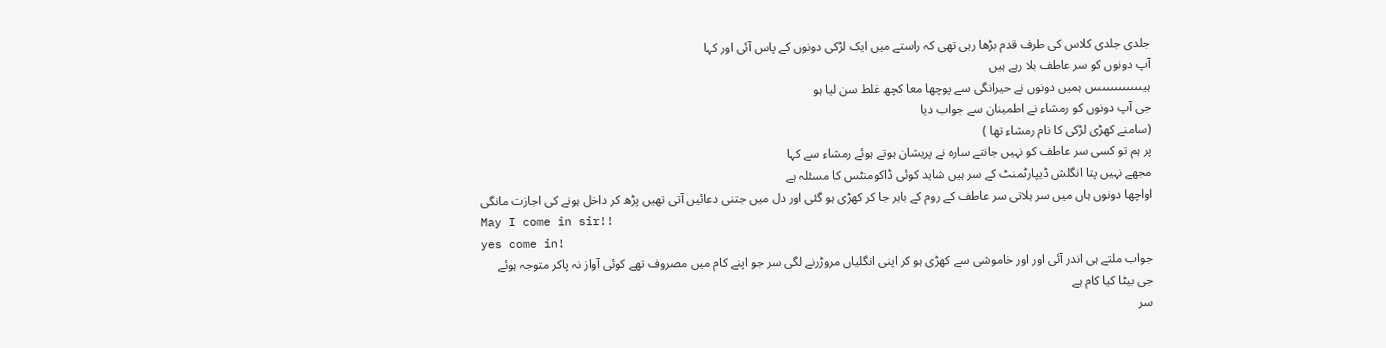جلدی جلدی کلاس کی طرف قدم بڑھا رہی تھی کہ راستے میں ایک لڑکی دونوں کے پاس آئی اور کہا
آپ دونوں کو سر عاطف بلا رہے ہیں
ہیںںںںںںںںںںںںں ہمیں دونوں نے حیرانگی سے پوچھا معا کچھ غلط سن لیا ہو
جی آپ دونوں کو رمشاء نے اطمینان سے جواب دیا
(سامنے کھڑی لڑکی کا نام رمشاء تھا )
پر ہم تو کسی سر عاطف کو نہیں جانتے سارہ نے پریشان ہوتے ہوئے رمشاء سے کہا
مجھے نہیں پتا انگلش ڈیپارٹمنٹ کے سر ہیں شاید کوئی ڈاکومنٹس کا مسئلہ ہے
اواچھا دونوں ہاں میں سر ہلاتی سر عاطف کے روم کے باہر جا کر کھڑی ہو گئی اور دل میں جتنی دعائیں آتی تھیں پڑھ کر داخل ہونے کی اجازت مانگی
May I come in sir!!
yes come in!
جواب ملتے ہی اندر آئی اور اور خاموشی سے کھڑی ہو کر اپنی انگلیاں مروڑرنے لگی سر جو اپنے کام میں مصروف تھے کوئی آواز نہ پاکر متوجہ ہوئے
جی بیٹا کیا کام ہے
سر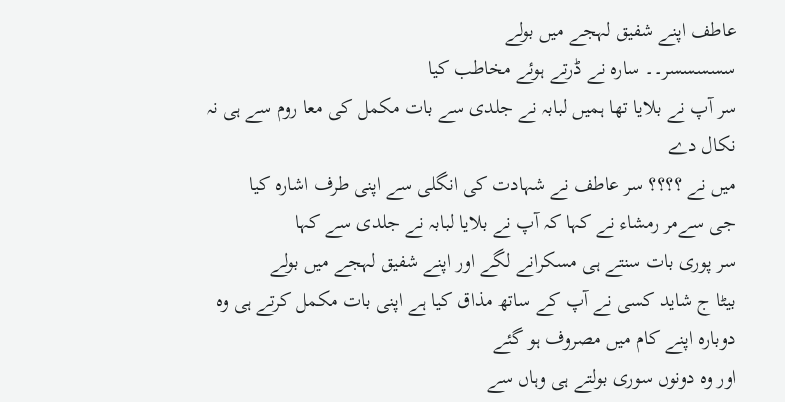عاطف اپنے شفیق لہجے میں بولے
سسسسسر۔۔ سارہ نے ڈرتے ہوئے مخاطب کیا
سر آپ نے بلایا تھا ہمیں لبابہ نے جلدی سے بات مکمل کی معا روم سے ہی نہ نکال دے
میں نے ؟؟؟؟ سر عاطف نے شہادت کی انگلی سے اپنی طرف اشارہ کیا
جی سےمر رمشاء نے کہا کہ آپ نے بلایا لبابہ نے جلدی سے کہا
سر پوری بات سنتے ہی مسکرانے لگے اور اپنے شفیق لہجے میں بولے
بیٹا ج شاید کسی نے آپ کے ساتھ مذاق کیا ہے اپنی بات مکمل کرتے ہی وہ دوبارہ اپنے کام میں مصروف ہو گئے
اور وہ دونوں سوری بولتے ہی وہاں سے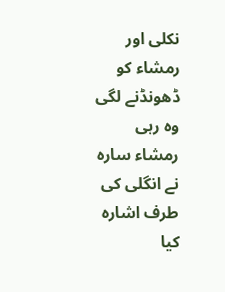نکلی اور رمشاء کو ڈھونڈنے لگی وہ رہی رمشاء سارہ نے انگلی کی طرف اشارہ کیا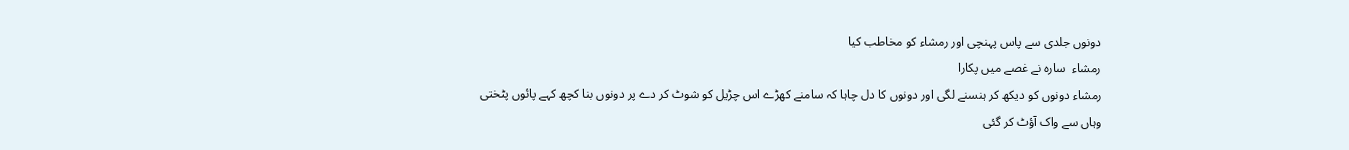دونوں جلدی سے پاس پہنچی اور رمشاء کو مخاطب کیا
رمشاء  سارہ نے غصے میں پکارا
رمشاء دونوں کو دیکھ کر ہنسنے لگی اور دونوں کا دل چاہا کہ سامنے کھڑے اس چڑیل کو شوٹ کر دے پر دونوں بنا کچھ کہے پائوں پٹختی وہاں سے واک آؤٹ کر گئی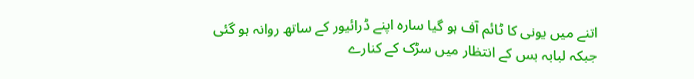اتنے میں یونی کا ٹائم آف ہو گیا سارہ اپنے ڈرائیور کے ساتھ روانہ ہو گئی جبکہ لبابہ بس کے انتظار میں سڑک کے کنارے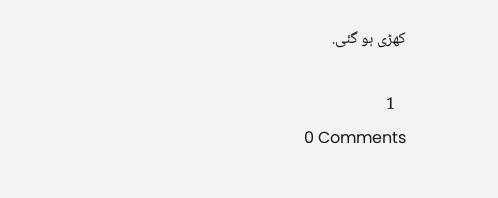کھڑی ہو گئی.

   1
0 Comments